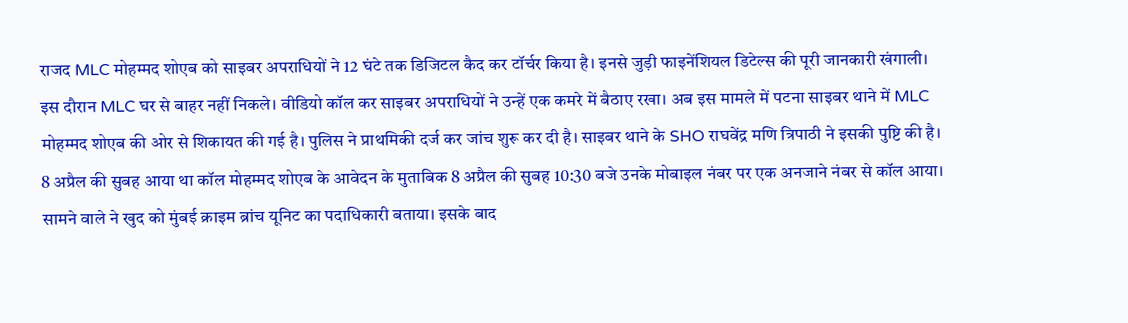राजद MLC मोहम्मद शोएब को साइबर अपराधियों ने 12 घंटे तक डिजिटल कैद कर टॉर्चर किया है। इनसे जुड़ी फाइनेंशियल डिटेल्स की पूरी जानकारी खंगाली। इस दौरान MLC घर से बाहर नहीं निकले। वीडियो कॉल कर साइबर अपराधियों ने उन्हें एक कमरे में बैठाए रखा। अब इस मामले में पटना साइबर थाने में MLC मोहम्मद शोएब की ओर से शिकायत की गई है। पुलिस ने प्राथमिकी दर्ज कर जांच शुरू कर दी है। साइबर थाने के SHO राघवेंद्र मणि त्रिपाठी ने इसकी पुष्टि की है। 8 अप्रैल की सुबह आया था कॉल मोहम्मद शोएब के आवेदन के मुताबिक 8 अप्रैल की सुबह 10:30 बजे उनके मोबाइल नंबर पर एक अनजाने नंबर से कॉल आया। सामने वाले ने खुद को मुंबई क्राइम ब्रांच यूनिट का पदाधिकारी बताया। इसके बाद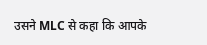उसने MLC से कहा कि आपके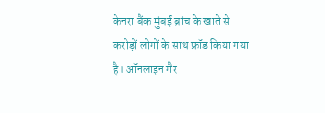केनरा बैंक मुंबई ब्रांच के खाते से करोड़ों लोगों के साथ फ्रॉड किया गया है। ऑनलाइन गैर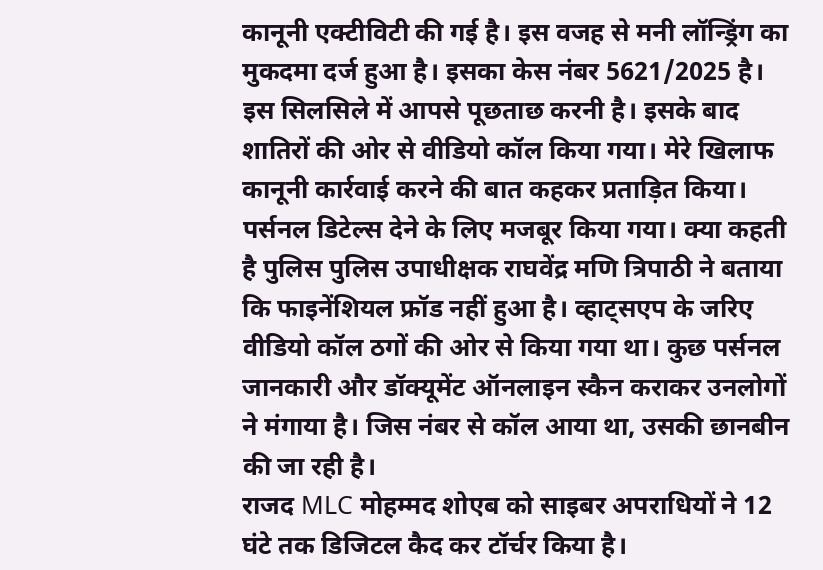कानूनी एक्टीविटी की गई है। इस वजह से मनी लॉन्ड्रिंग का मुकदमा दर्ज हुआ है। इसका केस नंबर 5621/2025 है। इस सिलसिले में आपसे पूछताछ करनी है। इसके बाद शातिरों की ओर से वीडियो कॉल किया गया। मेरे खिलाफ कानूनी कार्रवाई करने की बात कहकर प्रताड़ित किया। पर्सनल डिटेल्स देने के लिए मजबूर किया गया। क्या कहती है पुलिस पुलिस उपाधीक्षक राघवेंद्र मणि त्रिपाठी ने बताया कि फाइनेंशियल फ्रॉड नहीं हुआ है। व्हाट्सएप के जरिए वीडियो कॉल ठगों की ओर से किया गया था। कुछ पर्सनल जानकारी और डॉक्यूमेंट ऑनलाइन स्कैन कराकर उनलोगों ने मंगाया है। जिस नंबर से कॉल आया था, उसकी छानबीन की जा रही है।
राजद MLC मोहम्मद शोएब को साइबर अपराधियों ने 12 घंटे तक डिजिटल कैद कर टॉर्चर किया है।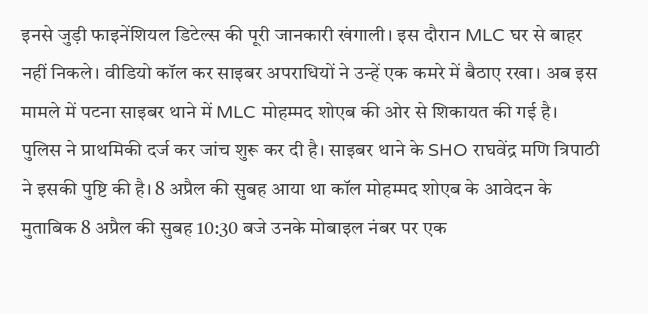इनसे जुड़ी फाइनेंशियल डिटेल्स की पूरी जानकारी खंगाली। इस दौरान MLC घर से बाहर नहीं निकले। वीडियो कॉल कर साइबर अपराधियों ने उन्हें एक कमरे में बैठाए रखा। अब इस मामले में पटना साइबर थाने में MLC मोहम्मद शोएब की ओर से शिकायत की गई है। पुलिस ने प्राथमिकी दर्ज कर जांच शुरू कर दी है। साइबर थाने के SHO राघवेंद्र मणि त्रिपाठी ने इसकी पुष्टि की है। 8 अप्रैल की सुबह आया था कॉल मोहम्मद शोएब के आवेदन के मुताबिक 8 अप्रैल की सुबह 10:30 बजे उनके मोबाइल नंबर पर एक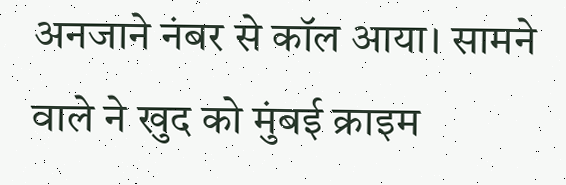अनजाने नंबर से कॉल आया। सामने वाले ने खुद को मुंबई क्राइम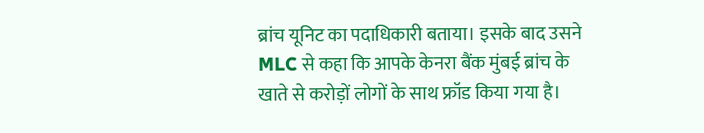ब्रांच यूनिट का पदाधिकारी बताया। इसके बाद उसने MLC से कहा कि आपके केनरा बैंक मुंबई ब्रांच के खाते से करोड़ों लोगों के साथ फ्रॉड किया गया है।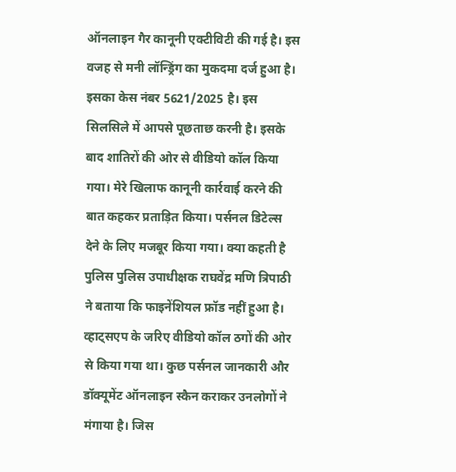ऑनलाइन गैर कानूनी एक्टीविटी की गई है। इस वजह से मनी लॉन्ड्रिंग का मुकदमा दर्ज हुआ है। इसका केस नंबर 5621/2025 है। इस सिलसिले में आपसे पूछताछ करनी है। इसके बाद शातिरों की ओर से वीडियो कॉल किया गया। मेरे खिलाफ कानूनी कार्रवाई करने की बात कहकर प्रताड़ित किया। पर्सनल डिटेल्स देने के लिए मजबूर किया गया। क्या कहती है पुलिस पुलिस उपाधीक्षक राघवेंद्र मणि त्रिपाठी ने बताया कि फाइनेंशियल फ्रॉड नहीं हुआ है। व्हाट्सएप के जरिए वीडियो कॉल ठगों की ओर से किया गया था। कुछ पर्सनल जानकारी और डॉक्यूमेंट ऑनलाइन स्कैन कराकर उनलोगों ने मंगाया है। जिस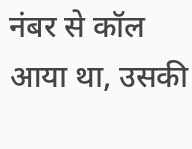नंबर से कॉल आया था, उसकी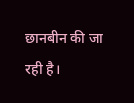छानबीन की जा रही है।